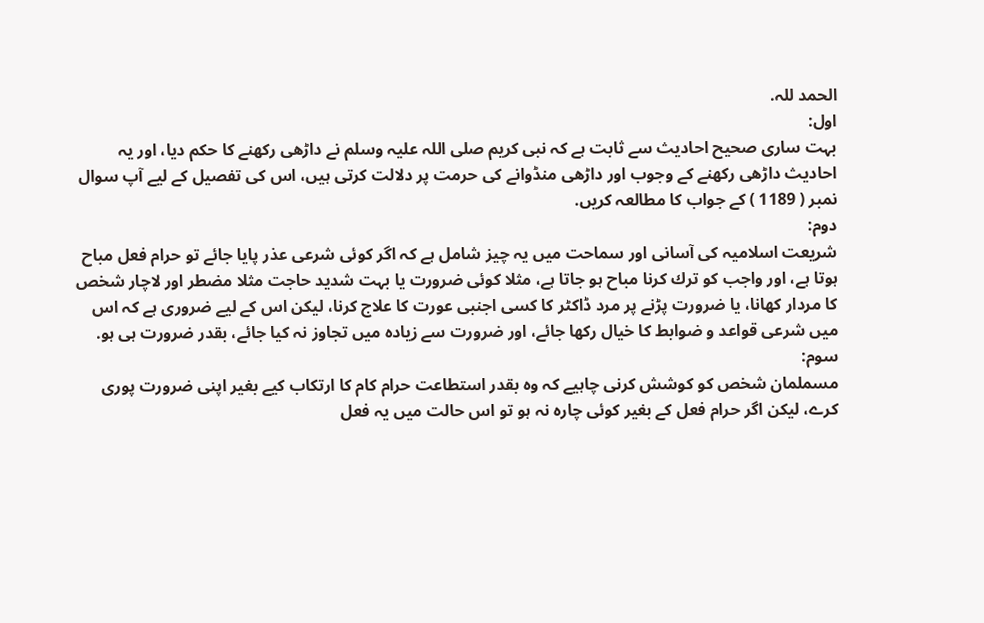الحمد للہ.
اول:
بہت سارى صحيح احاديث سے ثابت ہے كہ نبى كريم صلى اللہ عليہ وسلم نے داڑھى ركھنے كا حكم ديا، اور يہ احاديث داڑھى ركھنے كے وجوب اور داڑھى منڈوانے كى حرمت پر دلالت كرتى ہيں، اس كى تفصيل كے ليے آپ سوال نمبر ( 1189 ) كے جواب كا مطالعہ كريں.
دوم:
شريعت اسلاميہ كى آسانى اور سماحت ميں يہ چيز شامل ہے كہ اگر كوئى شرعى عذر پايا جائے تو حرام فعل مباح ہوتا ہے، اور واجب كو ترك كرنا مباح ہو جاتا ہے، مثلا كوئى ضرورت يا بہت شديد حاجت مثلا مضطر اور لاچار شخص كا مردار كھانا، يا ضرورت پڑنے پر مرد ڈاكٹر كا كسى اجنبى عورت كا علاج كرنا، ليكن اس كے ليے ضرورى ہے كہ اس ميں شرعى قواعد و ضوابط كا خيال ركھا جائے، اور ضرورت سے زيادہ ميں تجاوز نہ كيا جائے، بقدر ضرورت ہى ہو.
سوم:
مسملمان شخص كو كوشش كرنى چاہيے كہ وہ بقدر استطاعت حرام كام كا ارتكاب كيے بغير اپنى ضرورت پورى كرے، ليكن اگر حرام فعل كے بغير كوئى چارہ نہ ہو تو اس حالت ميں يہ فعل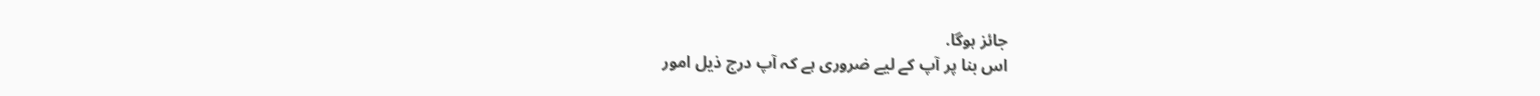جائز ہوگا.
اس بنا پر آپ كے ليے ضرورى ہے كہ آپ درج ذيل امور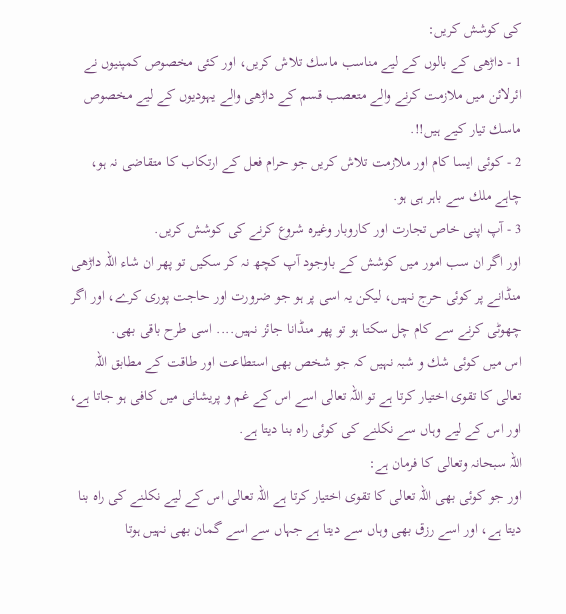كى كوشش كريں:
1 - داڑھى كے بالوں كے ليے مناسب ماسك تلاش كريں، اور كئى مخصوص كمپنيوں نے ائرلائن ميں ملازمت كرنے والے متعصب قسم كے داڑھى والے يہوديوں كے ليے مخصوص ماسك تيار كيے ہيں!!.
2 - كوئى ايسا كام اور ملازمت تلاش كريں جو حرام فعل كے ارتكاب كا متقاضى نہ ہو، چاہے ملك سے باہر ہى ہو.
3 - آپ اپنى خاص تجارت اور كاروبار وغيرہ شروع كرنے كى كوشش كريں.
اور اگر ان سب امور ميں كوشش كے باوجود آپ كچھ نہ كر سكيں تو پھر ان شاء اللہ داڑھى منڈانے پر كوئى حرج نہيں، ليكن يہ اسى پر ہو جو ضرورت اور حاجت پورى كرے، اور اگر چھوٹى كرنے سے كام چل سكتا ہو تو پھر منڈانا جائز نہيں.... اسى طرح باقى بھى.
اس ميں كوئى شك و شبہ نہيں كہ جو شخص بھى استطاعت اور طاقت كے مطابق اللہ تعالى كا تقوى اختيار كرتا ہے تو اللہ تعالى اسے اس كے غم و پريشانى ميں كافى ہو جاتا ہے، اور اس كے ليے وہاں سے نكلنے كى كوئى راہ بنا ديتا ہے.
اللہ سبحانہ وتعالى كا فرمان ہے:
اور جو كوئى بھى اللہ تعالى كا تقوى اختيار كرتا ہے اللہ تعالى اس كے ليے نكلنے كى راہ بنا ديتا ہے، اور اسے رزق بھى وہاں سے ديتا ہے جہاں سے اسے گمان بھى نہيں ہوتا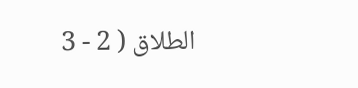الطلاق ( 2 - 3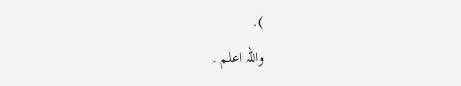).
واللہ اعلم .